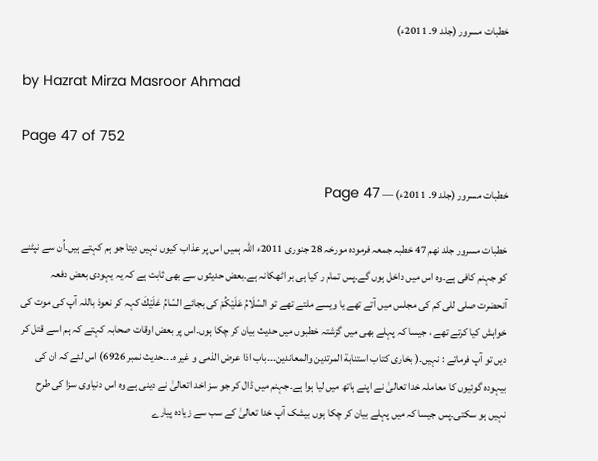خطبات مسرور (جلد 9۔ 2011ء)

by Hazrat Mirza Masroor Ahmad

Page 47 of 752

خطبات مسرور (جلد 9۔ 2011ء) — Page 47

خطبات مسرور جلد نهم 47 خطبہ جمعہ فرمودہ مورخہ 28 جنوری 2011ء اللہ ہمیں اس پر عذاب کیوں نہیں دیتا جو ہم کہتے ہیں۔اُن سے نپٹنے کو جہنم کافی ہے۔وہ اس میں داخل ہوں گے۔پس تمام ر کیا ہی بر اٹھکانہ ہے۔بعض حدیثوں سے بھی ثابت ہے کہ یہ یہودی بعض دفعہ آنحضرت صلی للی کم کی مجلس میں آتے تھے یا ویسے ملتے تھے تو السّلَامُ عَلَيْكُمْ کی بجائے السّامُ عَلَيْكَ کہہ کر نعوذ باللہ آپ کی موت کی خواہش کیا کرتے تھے ، جیسا کہ پہلے بھی میں گزشتہ خطبوں میں حدیث بیان کر چکا ہوں۔اس پر بعض اوقات صحابہ کہتے کہ ہم اسے قتل کر دیں تو آپ فرماتے : نہیں۔( بخاری کتاب استنابة المرتدین والمعاندین۔۔۔باب اذا عرض الذمی و غیر ہ۔۔۔حدیث نمبر 6926) اس لئے کہ ان کی بیہودہ گوئیوں کا معاملہ خدا تعالیٰ نے اپنے ہاتھ میں لیا ہوا ہے۔جہنم میں ڈال کر جو سز اخد اتعالیٰ نے دینی ہے وہ اس دنیاوی سزا کی طرح نہیں ہو سکتی۔پس جیسا کہ میں پہلے بیان کر چکا ہوں بیشک آپ خدا تعالیٰ کے سب سے زیادہ پیارے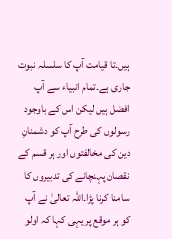ہیں۔تا قیامت آپ کا سلسلہ نبوت جاری ہے۔تمام انبیاء سے آپ افضل ہیں لیکن اس کے باوجود رسولوں کی طرح آپ کو دشمنانِ دین کی مخالفتوں اور ہر قسم کے نقصان پہنچانے کی تدبیروں کا سامنا کرنا پڑا۔اللہ تعالیٰ نے آپ کو ہر موقع پر یہی کہا کہ اولو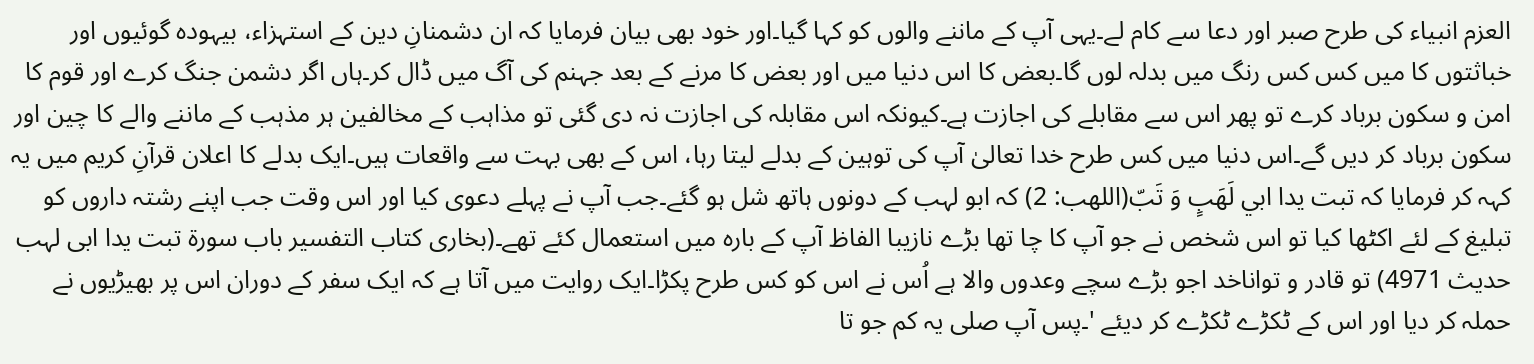العزم انبیاء کی طرح صبر اور دعا سے کام لے۔یہی آپ کے ماننے والوں کو کہا گیا۔اور خود بھی بیان فرمایا کہ ان دشمنانِ دین کے استہزاء، بیہودہ گوئیوں اور خباثتوں کا میں کس کس رنگ میں بدلہ لوں گا۔بعض کا اس دنیا میں اور بعض کا مرنے کے بعد جہنم کی آگ میں ڈال کر۔ہاں اگر دشمن جنگ کرے اور قوم کا امن و سکون برباد کرے تو پھر اس سے مقابلے کی اجازت ہے۔کیونکہ اس مقابلہ کی اجازت نہ دی گئی تو مذاہب کے مخالفین ہر مذہب کے ماننے والے کا چین اور سکون برباد کر دیں گے۔اس دنیا میں کس طرح خدا تعالیٰ آپ کی توہین کے بدلے لیتا رہا، اس کے بھی بہت سے واقعات ہیں۔ایک بدلے کا اعلان قرآنِ کریم میں یہ کہہ کر فرمایا کہ تبت یدا ابي لَهَبٍ وَ تَبّ(اللهب: 2) کہ ابو لہب کے دونوں ہاتھ شل ہو گئے۔جب آپ نے پہلے دعوی کیا اور اس وقت جب اپنے رشتہ داروں کو تبلیغ کے لئے اکٹھا کیا تو اس شخص نے جو آپ کا چا تھا بڑے نازیبا الفاظ آپ کے بارہ میں استعمال کئے تھے۔(بخاری کتاب التفسیر باب سورة تبت یدا ابی لہب حدیث 4971) تو قادر و تواناخد اجو بڑے سچے وعدوں والا ہے اُس نے اس کو کس طرح پکڑا۔ایک روایت میں آتا ہے کہ ایک سفر کے دوران اس پر بھیڑیوں نے حملہ کر دیا اور اس کے ٹکڑے ٹکڑے کر دیئے '۔پس آپ صلی یہ کم جو تا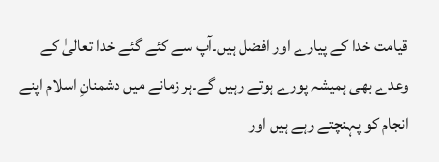قیامت خدا کے پیارے اور افضل ہیں۔آپ سے کئے گئے خدا تعالیٰ کے وعدے بھی ہمیشہ پورے ہوتے رہیں گے۔ہر زمانے میں دشمنانِ اسلام اپنے انجام کو پہنچتے رہے ہیں اور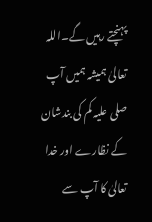پہنچتے رہیں گے۔اللہ تعالیٰ ہمیشہ ہمیں آپ صلی علیہ کم کی بندشان کے نظارے اور خدا تعالیٰ کا آپ سے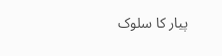پیار کا سلوک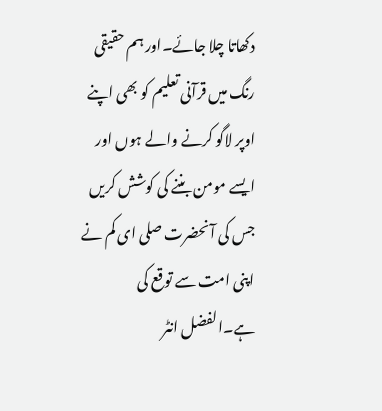دکھاتا چلا جائے۔اور ہم حقیقی رنگ میں قرآنی تعلیم کو بھی اپنے اوپر لاگو کرنے والے ہوں اور ایسے مومن بننے کی کوشش کریں جس کی آنحضرت صلی ای کم نے اپنی امت سے توقع کی ہے۔الفضل انٹر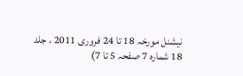نیشنل مورخہ 18 تا 24 فروری 2011 ، جلد 18 شماره 7 صفحہ 5 تا 7)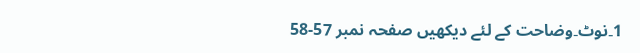1۔نوٹ۔وضاحت کے لئے دیکھیں صفحہ نمبر 57-58